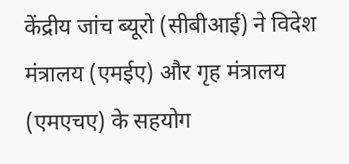केंद्रीय जांच ब्यूरो (सीबीआई) ने विदेश मंत्रालय (एमईए) और गृह मंत्रालय (एमएचए) के सहयोग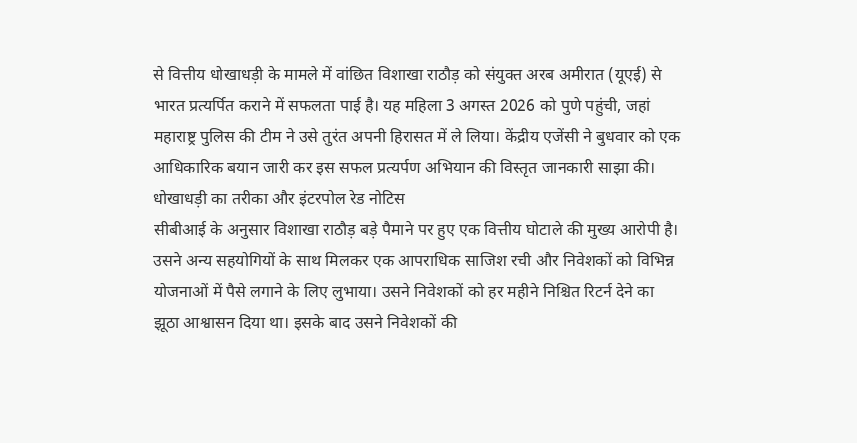से वित्तीय धोखाधड़ी के मामले में वांछित विशाखा राठौड़ को संयुक्त अरब अमीरात (यूएई) से भारत प्रत्यर्पित कराने में सफलता पाई है। यह महिला 3 अगस्त 2026 को पुणे पहुंची, जहां महाराष्ट्र पुलिस की टीम ने उसे तुरंत अपनी हिरासत में ले लिया। केंद्रीय एजेंसी ने बुधवार को एक आधिकारिक बयान जारी कर इस सफल प्रत्यर्पण अभियान की विस्तृत जानकारी साझा की।
धोखाधड़ी का तरीका और इंटरपोल रेड नोटिस
सीबीआई के अनुसार विशाखा राठौड़ बड़े पैमाने पर हुए एक वित्तीय घोटाले की मुख्य आरोपी है। उसने अन्य सहयोगियों के साथ मिलकर एक आपराधिक साजिश रची और निवेशकों को विभिन्न योजनाओं में पैसे लगाने के लिए लुभाया। उसने निवेशकों को हर महीने निश्चित रिटर्न देने का झूठा आश्वासन दिया था। इसके बाद उसने निवेशकों की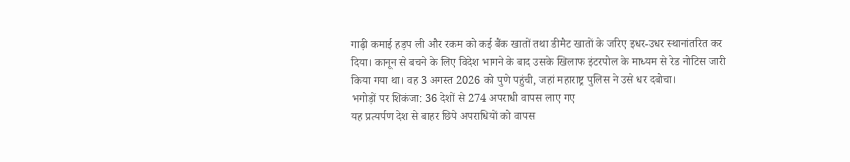गाढ़ी कमाई हड़प ली और रकम को कई बैंक खातों तथा डीमैट खातों के जरिए इधर-उधर स्थानांतरित कर दिया। कानून से बचने के लिए विदेश भागने के बाद उसके खिलाफ इंटरपोल के माध्यम से रेड नोटिस जारी किया गया था। वह 3 अगस्त 2026 को पुणे पहुंची, जहां महाराष्ट्र पुलिस ने उसे धर दबोचा।
भगोड़ों पर शिकंजा: 36 देशों से 274 अपराधी वापस लाए गए
यह प्रत्यर्पण देश से बाहर छिपे अपराधियों को वापस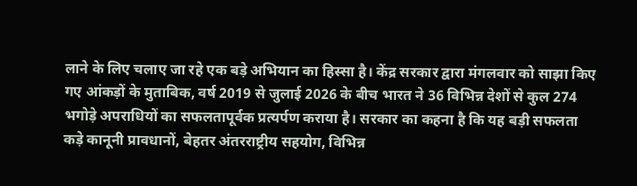लाने के लिए चलाए जा रहे एक बड़े अभियान का हिस्सा है। केंद्र सरकार द्वारा मंगलवार को साझा किए गए आंकड़ों के मुताबिक, वर्ष 2019 से जुलाई 2026 के बीच भारत ने 36 विभिन्न देशों से कुल 274 भगोड़े अपराधियों का सफलतापूर्वक प्रत्यर्पण कराया है। सरकार का कहना है कि यह बड़ी सफलता कड़े कानूनी प्रावधानों, बेहतर अंतरराष्ट्रीय सहयोग, विभिन्न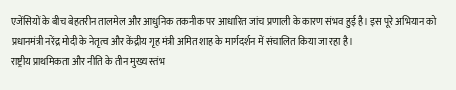एजेंसियों के बीच बेहतरीन तालमेल और आधुनिक तकनीक पर आधारित जांच प्रणाली के कारण संभव हुई है। इस पूरे अभियान को प्रधानमंत्री नरेंद्र मोदी के नेतृत्व और केंद्रीय गृह मंत्री अमित शाह के मार्गदर्शन में संचालित किया जा रहा है।
राष्ट्रीय प्राथमिकता और नीति के तीन मुख्य स्तंभ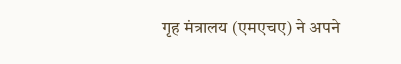गृह मंत्रालय (एमएचए) ने अपने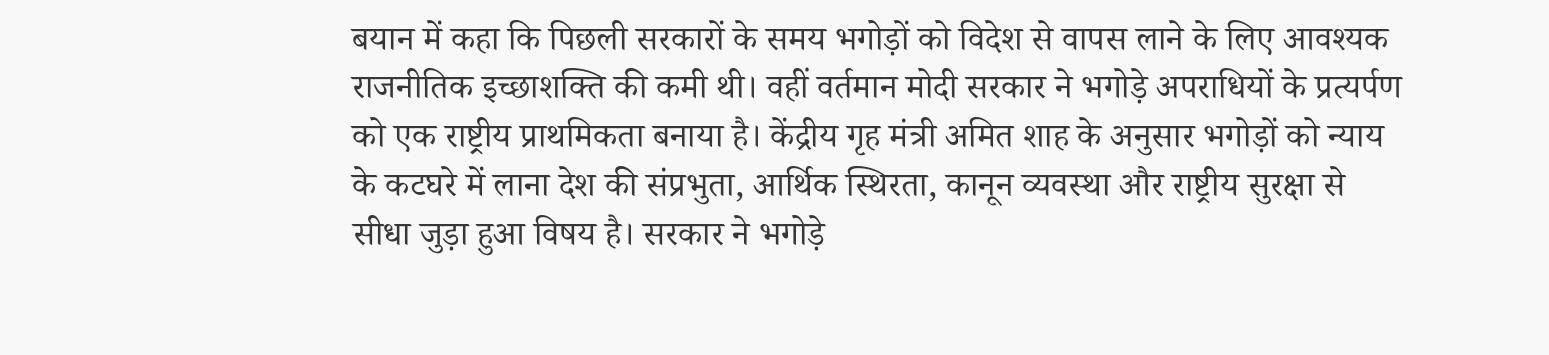बयान में कहा कि पिछली सरकारों के समय भगोड़ों को विदेश से वापस लाने के लिए आवश्यक राजनीतिक इच्छाशक्ति की कमी थी। वहीं वर्तमान मोदी सरकार ने भगोड़े अपराधियों के प्रत्यर्पण को एक राष्ट्रीय प्राथमिकता बनाया है। केंद्रीय गृह मंत्री अमित शाह के अनुसार भगोड़ों को न्याय के कटघरे में लाना देश की संप्रभुता, आर्थिक स्थिरता, कानून व्यवस्था और राष्ट्रीय सुरक्षा से सीधा जुड़ा हुआ विषय है। सरकार ने भगोड़े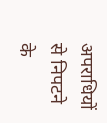अपराधियों से निपटने के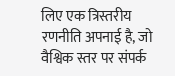लिए एक त्रिस्तरीय रणनीति अपनाई है, जो वैश्विक स्तर पर संपर्क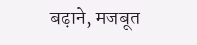बढ़ाने, मजबूत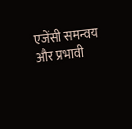एजेंसी समन्वय और प्रभावी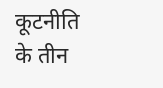कूटनीति के तीन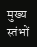मुख्य स्तंभों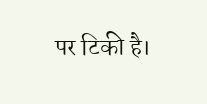पर टिकी है।